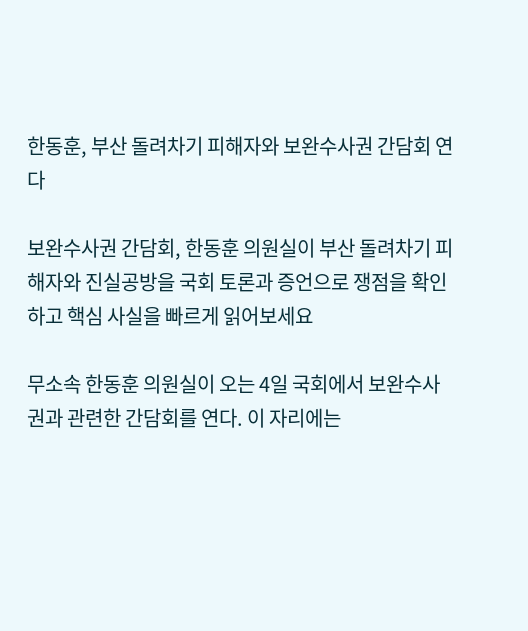한동훈, 부산 돌려차기 피해자와 보완수사권 간담회 연다

보완수사권 간담회, 한동훈 의원실이 부산 돌려차기 피해자와 진실공방을 국회 토론과 증언으로 쟁점을 확인하고 핵심 사실을 빠르게 읽어보세요

무소속 한동훈 의원실이 오는 4일 국회에서 보완수사권과 관련한 간담회를 연다. 이 자리에는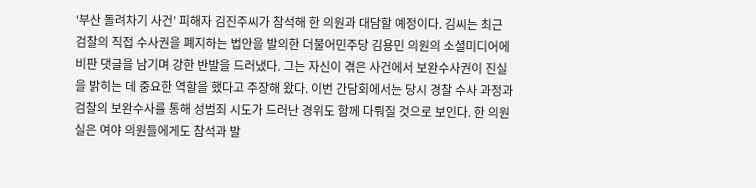‘부산 돌려차기 사건’ 피해자 김진주씨가 참석해 한 의원과 대담할 예정이다. 김씨는 최근 검찰의 직접 수사권을 폐지하는 법안을 발의한 더불어민주당 김용민 의원의 소셜미디어에 비판 댓글을 남기며 강한 반발을 드러냈다. 그는 자신이 겪은 사건에서 보완수사권이 진실을 밝히는 데 중요한 역할을 했다고 주장해 왔다. 이번 간담회에서는 당시 경찰 수사 과정과 검찰의 보완수사를 통해 성범죄 시도가 드러난 경위도 함께 다뤄질 것으로 보인다. 한 의원실은 여야 의원들에게도 참석과 발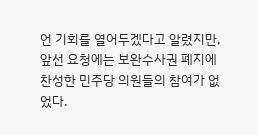언 기회를 열어두겠다고 알렸지만, 앞선 요청에는 보완수사권 폐지에 찬성한 민주당 의원들의 참여가 없었다.